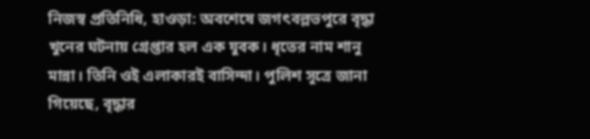নিজস্ব প্রতিনিধি, হাওড়া: অবশেষে জগৎবল্লভপুরে বৃদ্ধা খুনের ঘটনায় গ্রেপ্তার হল এক যুবক। ধৃতের নাম শানু মান্না। তিনি ওই এলাকারই বাসিন্দা। পুলিশ সূত্রে জানা গিয়েছে, বৃদ্ধার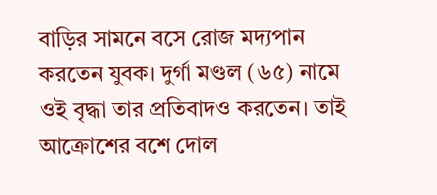বাড়ির সামনে বসে রোজ মদ্যপান করতেন যুবক। দুর্গা মণ্ডল (৬৫) নামে ওই বৃদ্ধা তার প্রতিবাদও করতেন। তাই আক্রোশের বশে দোল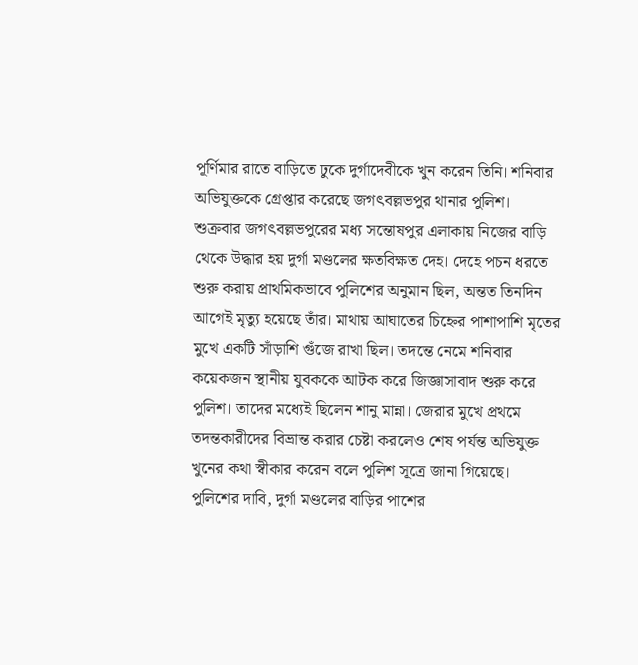পূর্ণিমার রাতে বাড়িতে ঢুকে দুর্গাদেবীকে খুন করেন তিনি। শনিবার অভিযুক্তকে গ্রেপ্তার করেছে জগৎবল্লভপুর থানার পুলিশ।
শুক্রবার জগৎবল্লভপুরের মধ্য সন্তোষপুর এলাকায় নিজের বাড়ি থেকে উদ্ধার হয় দুর্গা মণ্ডলের ক্ষতবিক্ষত দেহ। দেহে পচন ধরতে শুরু করায় প্রাথমিকভাবে পুলিশের অনুমান ছিল, অন্তত তিনদিন আগেই মৃত্যু হয়েছে তাঁর। মাথায় আঘাতের চিহ্নের পাশাপাশি মৃতের মুখে একটি সাঁড়াশি গুঁজে রাখা ছিল। তদন্তে নেমে শনিবার কয়েকজন স্থানীয় যুবককে আটক করে জিজ্ঞাসাবাদ শুরু করে পুলিশ। তাদের মধ্যেই ছিলেন শানু মান্না। জেরার মুখে প্রথমে তদন্তকারীদের বিভ্রান্ত করার চেষ্টা করলেও শেষ পর্যন্ত অভিযুক্ত খুনের কথা স্বীকার করেন বলে পুলিশ সূত্রে জানা গিয়েছে।
পুলিশের দাবি, দুর্গা মণ্ডলের বাড়ির পাশের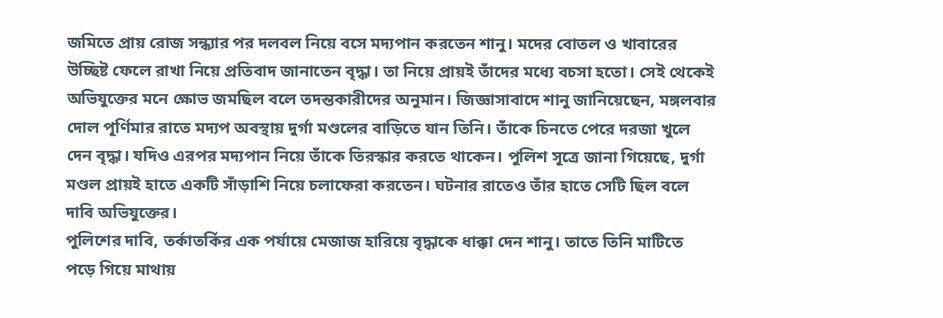জমিতে প্রায় রোজ সন্ধ্যার পর দলবল নিয়ে বসে মদ্যপান করতেন শানু। মদের বোতল ও খাবারের উচ্ছিষ্ট ফেলে রাখা নিয়ে প্রতিবাদ জানাতেন বৃদ্ধা। তা নিয়ে প্রায়ই তাঁদের মধ্যে বচসা হতো। সেই থেকেই অভিযুক্তের মনে ক্ষোভ জমছিল বলে তদন্তকারীদের অনুমান। জিজ্ঞাসাবাদে শানু জানিয়েছেন, মঙ্গলবার দোল পূর্ণিমার রাতে মদ্যপ অবস্থায় দুর্গা মণ্ডলের বাড়িতে যান তিনি। তাঁকে চিনতে পেরে দরজা খুলে দেন বৃদ্ধা। যদিও এরপর মদ্যপান নিয়ে তাঁকে তিরস্কার করতে থাকেন। পুলিশ সূত্রে জানা গিয়েছে, দুর্গা মণ্ডল প্রায়ই হাতে একটি সাঁড়াশি নিয়ে চলাফেরা করতেন। ঘটনার রাতেও তাঁর হাতে সেটি ছিল বলে দাবি অভিযুক্তের।
পুলিশের দাবি, তর্কাতর্কির এক পর্যায়ে মেজাজ হারিয়ে বৃদ্ধাকে ধাক্কা দেন শানু। তাতে তিনি মাটিতে পড়ে গিয়ে মাথায়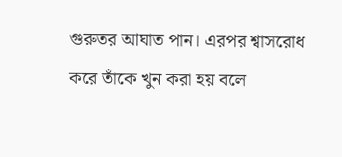গুরুতর আঘাত পান। এরপর শ্বাসরোধ করে তাঁকে খুন করা হয় বলে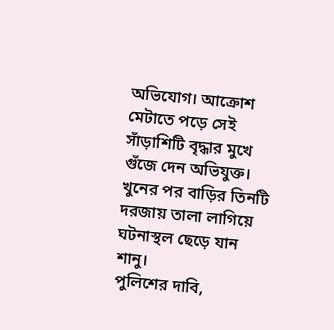অভিযোগ। আক্রোশ মেটাতে পড়ে সেই সাঁড়াশিটি বৃদ্ধার মুখে গুঁজে দেন অভিযুক্ত। খুনের পর বাড়ির তিনটি দরজায় তালা লাগিয়ে ঘটনাস্থল ছেড়ে যান শানু।
পুলিশের দাবি,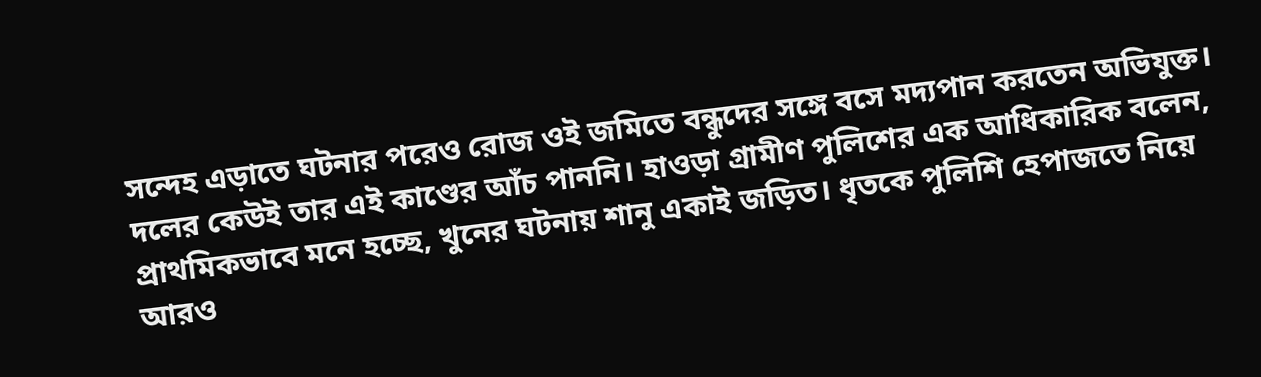সন্দেহ এড়াতে ঘটনার পরেও রোজ ওই জমিতে বন্ধুদের সঙ্গে বসে মদ্যপান করতেন অভিযুক্ত। দলের কেউই তার এই কাণ্ডের আঁচ পাননি। হাওড়া গ্রামীণ পুলিশের এক আধিকারিক বলেন, প্রাথমিকভাবে মনে হচ্ছে, খুনের ঘটনায় শানু একাই জড়িত। ধৃতকে পুলিশি হেপাজতে নিয়ে আরও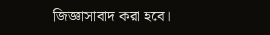জিজ্ঞাসাবাদ করা হবে।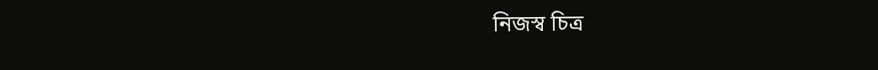নিজস্ব চিত্র